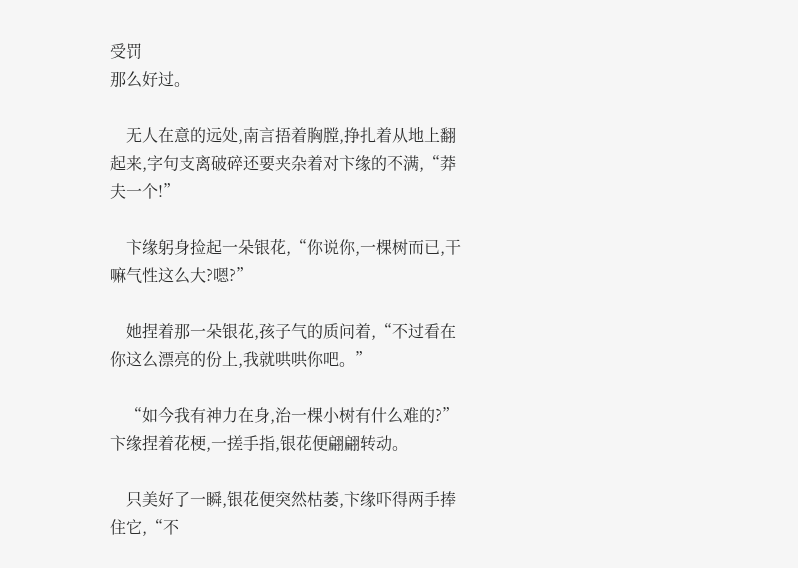受罚
那么好过。

    无人在意的远处,南言捂着胸膛,挣扎着从地上翻起来,字句支离破碎还要夹杂着对卞缘的不满,“莽夫一个!”

    卞缘躬身捡起一朵银花,“你说你,一棵树而已,干嘛气性这么大?嗯?”

    她捏着那一朵银花,孩子气的质问着,“不过看在你这么漂亮的份上,我就哄哄你吧。”

    “如今我有神力在身,治一棵小树有什么难的?”卞缘捏着花梗,一搓手指,银花便翩翩转动。

    只美好了一瞬,银花便突然枯萎,卞缘吓得两手捧住它,“不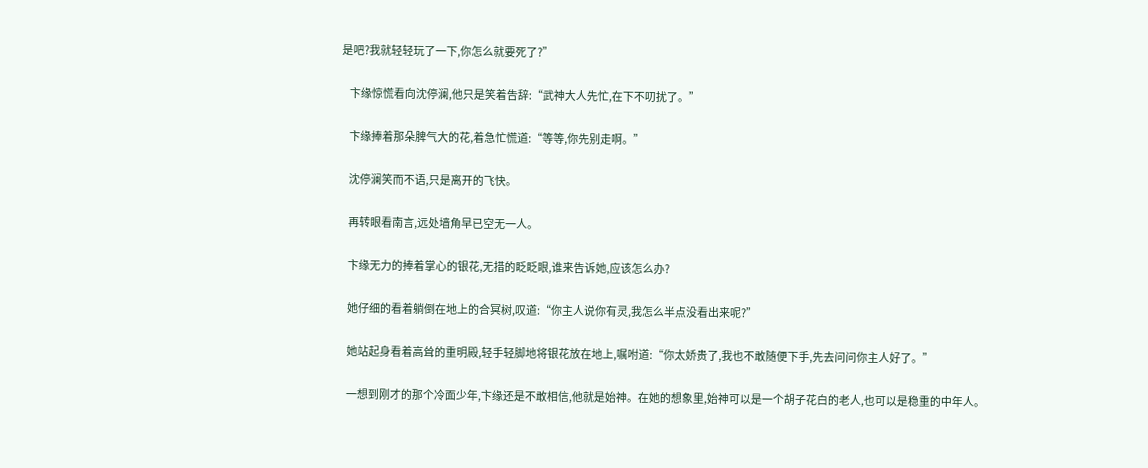是吧?我就轻轻玩了一下,你怎么就要死了?”

    卞缘惊慌看向沈停澜,他只是笑着告辞:“武神大人先忙,在下不叨扰了。”

    卞缘捧着那朵脾气大的花,着急忙慌道:“等等,你先别走啊。”

    沈停澜笑而不语,只是离开的飞快。

    再转眼看南言,远处墙角早已空无一人。

    卞缘无力的捧着掌心的银花,无措的眨眨眼,谁来告诉她,应该怎么办?

    她仔细的看着躺倒在地上的合冥树,叹道:“你主人说你有灵,我怎么半点没看出来呢?”

    她站起身看着高耸的重明殿,轻手轻脚地将银花放在地上,嘱咐道:“你太娇贵了,我也不敢随便下手,先去问问你主人好了。”

    一想到刚才的那个冷面少年,卞缘还是不敢相信,他就是始神。在她的想象里,始神可以是一个胡子花白的老人,也可以是稳重的中年人。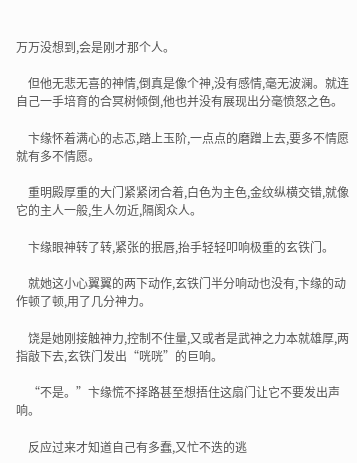万万没想到,会是刚才那个人。

    但他无悲无喜的神情,倒真是像个神,没有感情,毫无波澜。就连自己一手培育的合冥树倾倒,他也并没有展现出分毫愤怒之色。

    卞缘怀着满心的忐忑,踏上玉阶,一点点的磨蹭上去,要多不情愿就有多不情愿。

    重明殿厚重的大门紧紧闭合着,白色为主色,金纹纵横交错,就像它的主人一般,生人勿近,隔阂众人。

    卞缘眼神转了转,紧张的抿唇,抬手轻轻叩响极重的玄铁门。

    就她这小心翼翼的两下动作,玄铁门半分响动也没有,卞缘的动作顿了顿,用了几分神力。

    饶是她刚接触神力,控制不住量,又或者是武神之力本就雄厚,两指敲下去,玄铁门发出“咣咣”的巨响。

    “不是。”卞缘慌不择路甚至想捂住这扇门让它不要发出声响。

    反应过来才知道自己有多蠢,又忙不迭的逃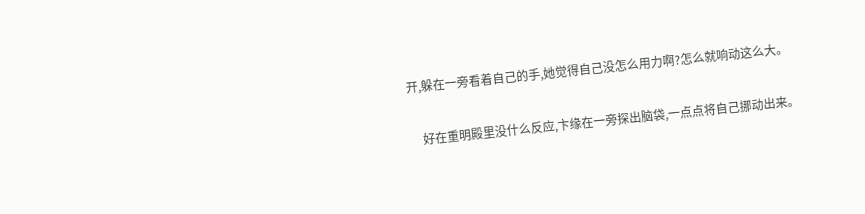开,躲在一旁看着自己的手,她觉得自己没怎么用力啊?怎么就响动这么大。

    好在重明殿里没什么反应,卞缘在一旁探出脑袋,一点点将自己挪动出来。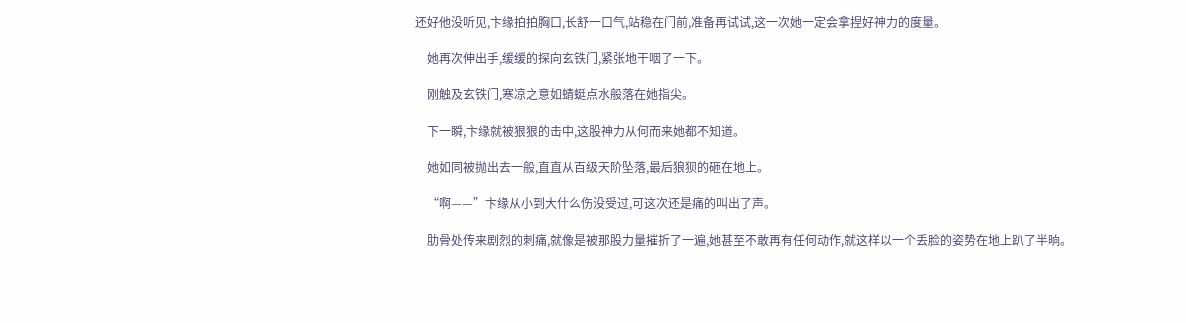还好他没听见,卞缘拍拍胸口,长舒一口气,站稳在门前,准备再试试,这一次她一定会拿捏好神力的度量。

    她再次伸出手,缓缓的探向玄铁门,紧张地干咽了一下。

    刚触及玄铁门,寒凉之意如蜻蜓点水般落在她指尖。

    下一瞬,卞缘就被狠狠的击中,这股神力从何而来她都不知道。

    她如同被抛出去一般,直直从百级天阶坠落,最后狼狈的砸在地上。

    “啊——”卞缘从小到大什么伤没受过,可这次还是痛的叫出了声。

    肋骨处传来剧烈的刺痛,就像是被那股力量摧折了一遍,她甚至不敢再有任何动作,就这样以一个丢脸的姿势在地上趴了半晌。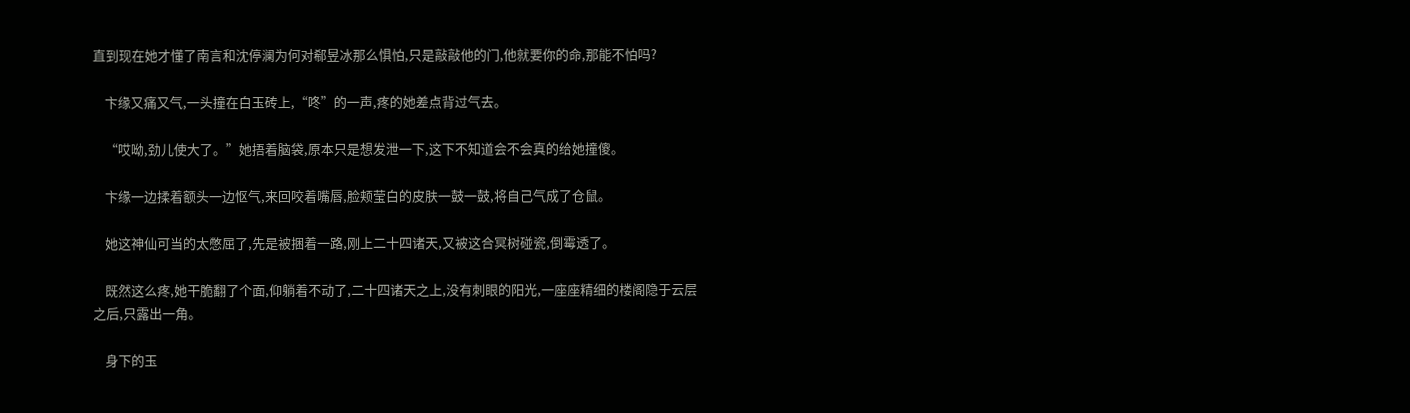直到现在她才懂了南言和沈停澜为何对郗昱冰那么惧怕,只是敲敲他的门,他就要你的命,那能不怕吗?

    卞缘又痛又气,一头撞在白玉砖上,“咚”的一声,疼的她差点背过气去。

    “哎呦,劲儿使大了。”她捂着脑袋,原本只是想发泄一下,这下不知道会不会真的给她撞傻。

    卞缘一边揉着额头一边怄气,来回咬着嘴唇,脸颊莹白的皮肤一鼓一鼓,将自己气成了仓鼠。

    她这神仙可当的太憋屈了,先是被捆着一路,刚上二十四诸天,又被这合冥树碰瓷,倒霉透了。

    既然这么疼,她干脆翻了个面,仰躺着不动了,二十四诸天之上,没有刺眼的阳光,一座座精细的楼阁隐于云层之后,只露出一角。

    身下的玉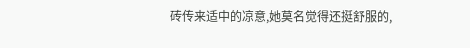砖传来适中的凉意,她莫名觉得还挺舒服的,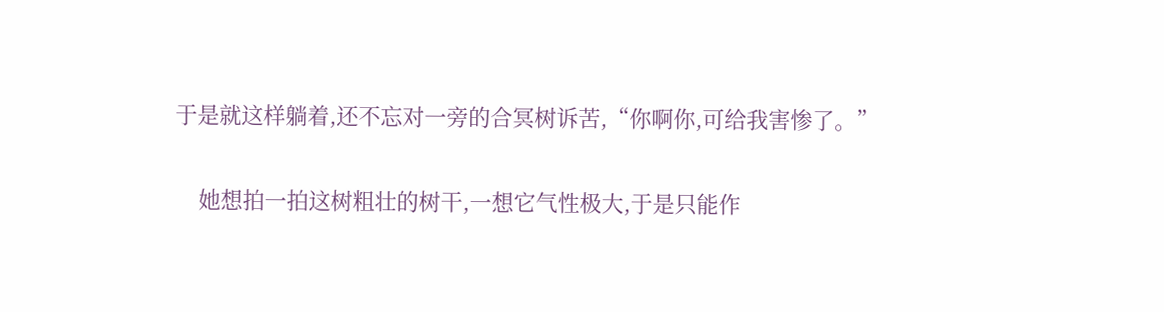于是就这样躺着,还不忘对一旁的合冥树诉苦,“你啊你,可给我害惨了。”

    她想拍一拍这树粗壮的树干,一想它气性极大,于是只能作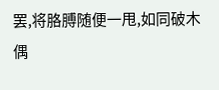罢,将胳膊随便一甩,如同破木偶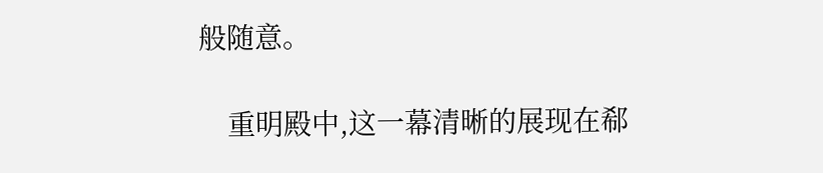般随意。

    重明殿中,这一幕清晰的展现在郗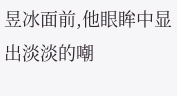昱冰面前,他眼眸中显出淡淡的嘲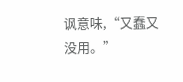讽意味,“又蠢又没用。”